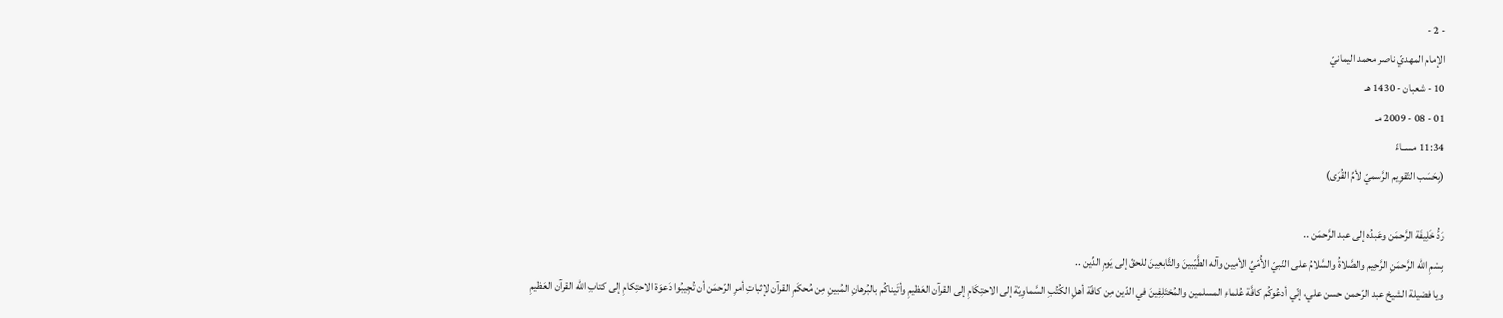- 2 -
الإمام المهديّ ناصر محمد اليمانيّ
10 - شعبان - 1430 هـ
01 - 08 - 2009 مـ
11:34 مســاءً
(بِحَسَب التّقوِيم الرَّسميّ لأمِّ القُرَى)

رَدُّ خَلِيفَة الرَّحمَن وعَبدُه إلى عبد الرَّحمَن ..
بِسْمِ الله الرَّحمَنِ الرَّحِيم والصَّلاةُ والسَّلامُ على النّبيّ الأُمّيِّ الأمِين وآله الطَّيّبينَ والتَّابعِينَ للحقّ إلى يَومِ الدِّين ..
ويا فضيلة الشيخ عبد الرّحمن حسن علي، إنّي أدعُوكُم كافَّة عُلماءِ المسلمين والمُختَلِفِينَ في الدّين مِن كافّة أهلِ الكُتُبِ السَّماوِيّة إلى الاحتِكَامِ إلى القرآن العَظيمِ وأتَيناكُم بالبُرهانِ المُبينِ مِن مُحكَمِ القرآن لإثباتِ أمرِ الرّحمَن أن تُجِيبُوا دَعوَة الاحتِكامِ إلى كتابِ الله القرآن العَظيمِ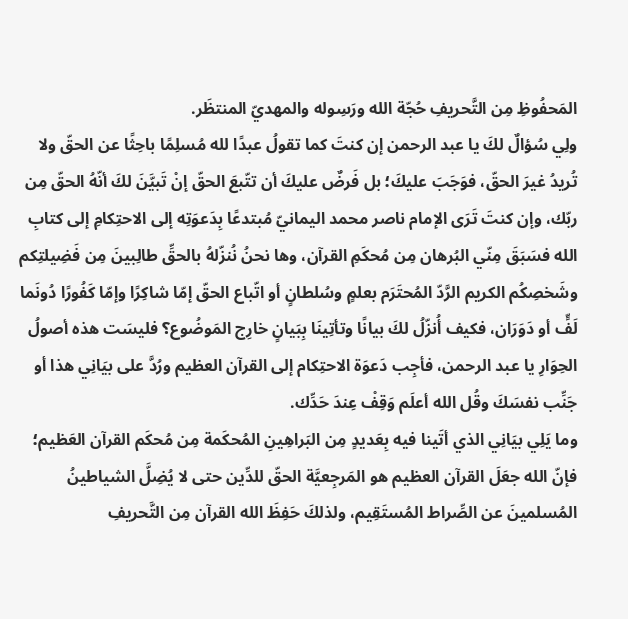المَحفُوظِ مِن التَّحريفِ حُجّة الله ورَسِوله والمهديّ المنتظَر.
ولِي سُؤالٌ لكَ يا عبد الرحمن إن كنتَ كما تقولُ عبدًا لله مُسلِمًا باحِثًا عن الحقّ ولا تُريدُ غيرَ الحقّ، فوَجَبَ عليكَ؛ بل فَرضٌ عليكَ أن تتّبعَ الحقّ إنْ تَبيَّنَ لكَ أنّهُ الحقّ مِن ربّك، وإن كنتَ تَرَى الإمام ناصر محمد اليمانيّ مُبتدعًا بِدَعوَتِه إلى الاحتِكامِ إلى كتابِ الله فسَبَقَ مِنّي البُرهان مِن مُحكَمِ القرآن، وها نحنُ نُنزّلهُ بالحقِّ طالِبينَ مِن فَضِيلتِكم وشَخصِكُم الكريم الرَّدّ المُحتَرَم بعلمٍ وسُلطانٍ أو اتّباع الحقّ إمّا شاكِرًا وإمّا كَفُورًا دُونَما لَفٍّ أو دَوَرَان، فكيف أُنزّلُ لكَ بيانًا وتأتِينَا بِبَيانٍ خارِج المَوضُوع؟ فليسَت هذه أصولُ الحِوَارِ يا عبد الرحمن، فأجِب دَعوَة الاحتِكام إلى القرآن العظيم ورُدَّ على بيَانِي هذا أو جَنِّب نفسَكَ وقُل الله أعلَم وَقِفْ عِندَ حَدِّك.
وما يَلِي بيَانِي الذي أتَينا فيه بِعَديدٍ مِن البَراهِينِ المُحكَمة مِن مُحكَم القرآن العَظيم؛ فإنّ الله جعَلَ القرآن العظيم هو المَرجِعيَّة الحقّ للدِّين حتى لا يُضِلَّ الشياطينُ المُسلمينَ عن الصِّراط المُستَقِيم، ولذلكَ حَفِظَ الله القرآن مِن التَّحريفِ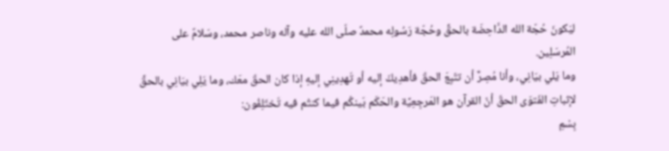ليَكونَ حُجّة الله الدَّاحِضَة بالحقِّ وحُجّة رَسُولِه محمدٌ صلّى الله عليه وآله وناصر محمد، وسَلامٌ على المُرسَلِين.
وما يَلي بيَانِي، وأنا مُصِرٌّ أن تتّبِعَ الحقّ فأهدِيكَ إليه أو تَهدِينِي إليهِ إذا كان الحقّ معَك، وما يَلِي بيَانِي بالحقِّ لإثباتِ الفَتوَى الحقّ أنّ القرآن هو المَرجِعِيَّة والحَكَم بَينكُم فيما كنتُم فيه تَختَلِفُون:
بِسْمِ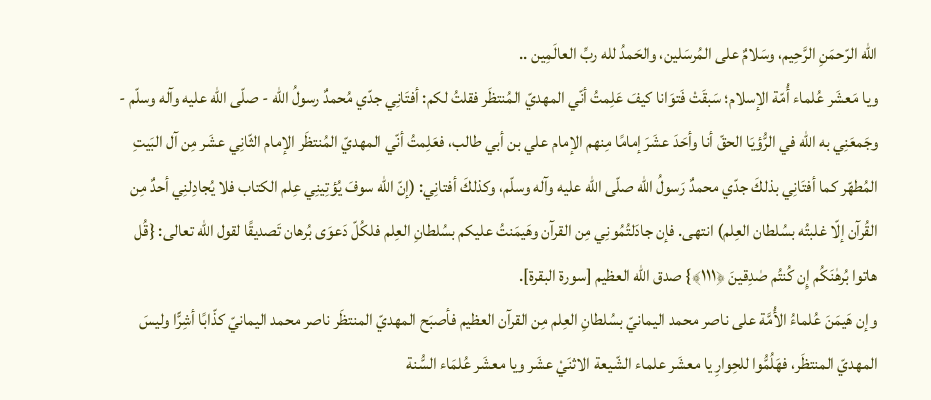الله الرّحمَنِ الرَّحِيم، وسَلامٌ على المُرسَلين، والحَمدُ لله ربِّ العالَمِين ..
ويا مَعشَر عُلماء أُمّة الإسلام؛ سَبقَتْ فَتوَانا كيفَ عَلِمتُ أنّي المهديّ المُنتظَر فقلتُ لكم: أفتَانِي جدّي مُحمدٌ رسولُ الله - صلّى الله عليه وآله وسلّم - وجَمعَنِي به الله في الرُّؤيَا الحقّ أنا وأحَدَ عشَرَ إمامًا مِنهم الإمام علي بن أبي طالب، فعَلِمتُ أنّي المهديّ المُنتظَر الإمام الثّانِي عشَر مِن آل البَيتِ المُطهّر كما أفتَانِي بذلكَ جدّي محمدٌ رَسولُ الله صلّى الله عليه وآله وسلّم، وكذلكَ أفتانِي: (إنّ الله سوفَ يُؤتِينِي عِلم الكتاب فلا يُجادِلنِي أحدٌ مِن القُرآن إلّا غلبتُه بسُلطان العِلم) انتهى. فإن جادَلتُمُونِي مِن القرآن وهَيمَنتُ عليكم بسُلطانِ العِلم فلكُلّ دَعوَى بُرهان تَصديقًا لقول الله تعالى: {قُل هاتوا بُرهٰنَكُم إِن كُنتُم صٰدِقينَ ﴿١١١﴾} صدق الله العظيم [سورة البقرة].
وإن هَيمَنَ عُلماءُ الأُمَّة على ناصر محمد اليمانيّ بسُلطانِ العِلم مِن القرآن العظيم فأصبَح المهديّ المنتظَر ناصر محمد اليمانيّ كذّابًا أشِرًّا وليسَ المهديّ المنتظَر، فهَلُمُّوا للحِوارِ يا معشَر علماء الشّيعة الاثنَيْ عشَر ويا معشَر عُلمَاء السُّنة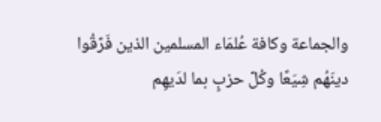والجماعة وكافة عُلمَاء المسلمين الذين فَرّقُوا دينَهُم شِيَعًا وكُلّ حزبٍ بما لدَيهِم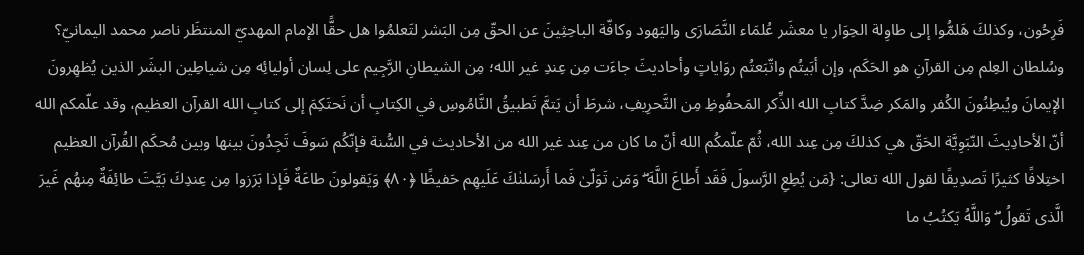فَرِحُون، وكذلكَ هَلمُّوا إلى طاوِلة الحِوَار يا معشَر عُلمَاء النَّصَارَى واليَهود وكافّة الباحِثِينَ عن الحقّ مِن البَشر لتَعلمُوا هل حقًّا الإمام المهديّ المنتظَر ناصر محمد اليمانيّ؟ وسُلطان العِلم مِن القرآنِ هو الحَكَم، وإن أبَيتُم واتّبَعتُم روَاياتٍ وأحاديثَ جاءَت مِن عِندِ غير الله؛ مِن الشيطانِ الرَّجِيم على لِسان أوليائِه مِن شياطِين البشَر الذين يُظهِرونَ الإيمانَ ويُبطِنُونَ الكُفر والمَكر ضِدَّ كتابِ الله الذِّكر المَحفُوظِ مِن التَّحرِيفِ، شرطَ أن يَتمَّ تَطبيقُ النَّامُوسِ في الكِتابِ أن نَحتَكِمَ إلى كتابِ الله القرآن العظيم، وقد علّمكم الله أنّ الأحادِيثَ النّبَوِيَّة الحَقّ هي كذلكَ مِن عِند الله، ثُمّ علّمكُم الله أنّ ما كان من عِند غير الله من الأحاديث في السُّنة فإنّكُم سَوفَ تَجِدُونَ بينها وبين مُحكَم القُرآن العظيم اختِلافًا كثيرًا تَصدِيقًا لقول الله تعالى: {مَن يُطِعِ الرَّسولَ فَقَد أَطاعَ اللَّهَ ۖ وَمَن تَوَلّىٰ فَما أَرسَلنٰكَ عَلَيهِم حَفيظًا ﴿٨٠﴾ وَيَقولونَ طاعَةٌ فَإِذا بَرَزوا مِن عِندِكَ بَيَّتَ طائِفَةٌ مِنهُم غَيرَ الَّذى تَقولُ ۖ وَاللَّهُ يَكتُبُ ما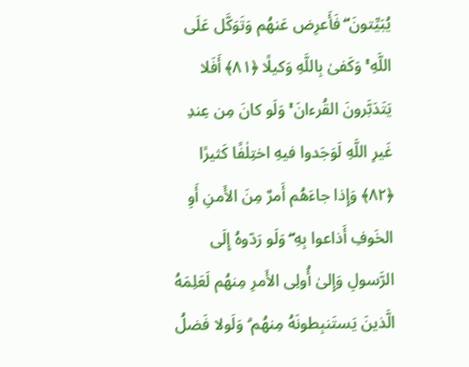يُبَيِّتونَ ۖ فَأَعرِض عَنهُم وَتَوَكَّل عَلَى اللَّهِ ۚ وَكَفىٰ بِاللَّهِ وَكيلًا ﴿٨١﴾ أَفَلا يَتَدَبَّرونَ القُرءانَ ۚ وَلَو كانَ مِن عِندِ غَيرِ اللَّهِ لَوَجَدوا فيهِ اختِلٰفًا كَثيرًا ﴿٨٢﴾ وَإِذا جاءَهُم أَمرٌ مِنَ الأَمنِ أَوِ الخَوفِ أَذاعوا بِهِ ۖ وَلَو رَدّوهُ إِلَى الرَّسولِ وَإِلىٰ أُولِى الأَمرِ مِنهُم لَعَلِمَهُ الَّذينَ يَستَنبِطونَهُ مِنهُم ۗ وَلَولا فَضلُ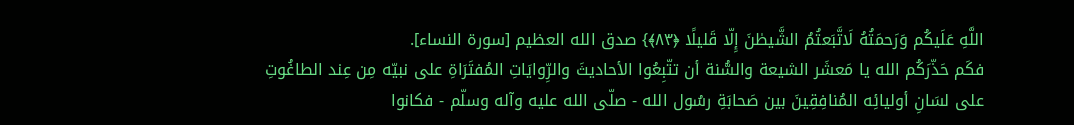اللَّهِ عَلَيكُم وَرَحمَتُهُ لَاتَّبَعتُمُ الشَّيطٰنَ إِلّا قَليلًا ﴿٨٣﴾} صدق الله العظيم [سورة النساء].
فكَم حَذّرَكُم الله يا مَعشَر الشيعة والسُّنة أن تتّبِعُوا الأحاديثَ والرِّوايَاتِ المُفتَرَاةِ على نبيّه مِن عِند الطاغُوتِ على لسَانِ أوليائِه المُنافِقِينَ بين صَحابَةِ رسُول الله - صلّى الله عليه وآله وسلّم - فكانوا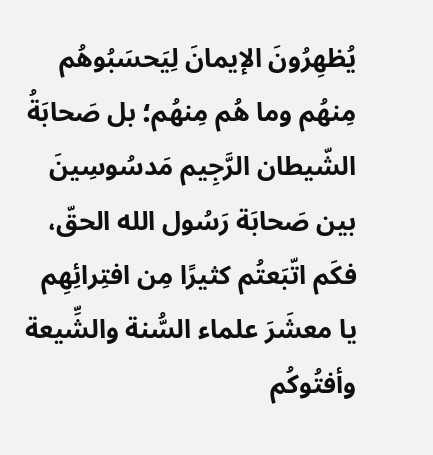يُظهِرُونَ الإيمانَ لِيَحسَبُوهُم مِنهُم وما هُم مِنهُم؛ بل صَحابَةُ الشّيطان الرَّجِيم مَدسُوسِينَ بين صَحابَة رَسُول الله الحقّ، فكَم اتّبَعتُم كثيرًا مِن افتِرائِهِم يا معشَرَ علماء السُّنة والشِّيعة وأفتُوكُم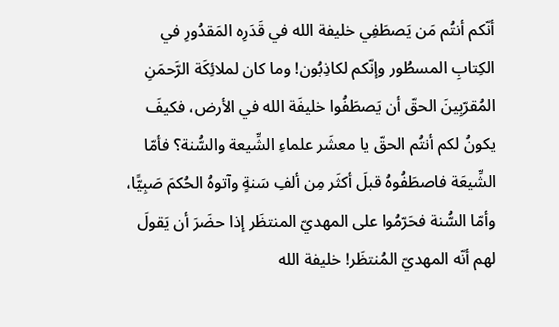أنّكم أنتُم مَن يَصطَفِي خليفة الله في قَدَرِه المَقدُورِ في الكِتابِ المسطُور وإنّكم لكاذِبُون! وما كان لملائِكَة الرَّحمَنِ المُقرّبِينَ الحقّ أن يَصطَفُوا خليفَة الله في الأرض، فكيفَ يكونُ لكم أنتُم الحقّ يا معشَر علماءِ الشِّيعة والسُّنة؟ فأمّا الشِّيعَة فاصطَفُوهُ قبلَ أكثَر مِن ألفِ سَنةٍ وآتوهُ الحُكمَ صَبِيًّا، وأمّا السُّنة فحَرّمُوا على المهديّ المنتظَر إذا حضَرَ أن يَقولَ لهم أنّه المهديّ المُنتظَر! خليفة الله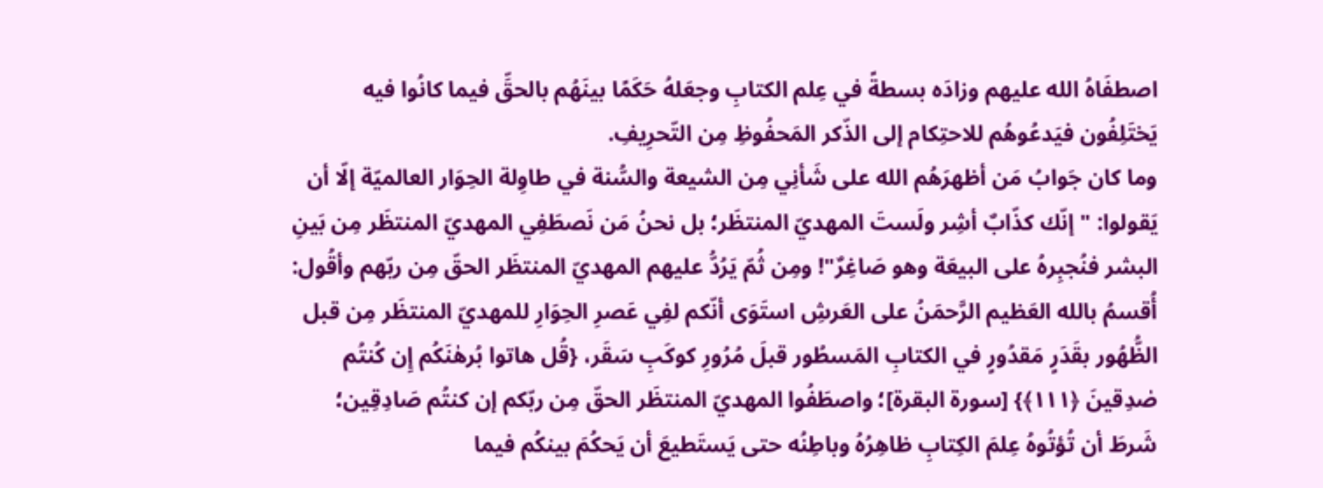اصطفَاهُ الله عليهم وزادَه بسطةً في عِلم الكتابِ وجعَلهُ حَكَمًا بينَهُم بالحقِّ فيما كانُوا فيه يَختَلِفُون فيَدعُوهُم للاحتِكام إلى الذّكر المَحفُوظِ مِن التّحرِيفِ.
وما كان جَوابُ مَن أظهرَهُم الله على شَأنِي مِن الشيعة والسُّنة في طاوِلة الحِوَار العالميّة إلّا أن يَقولوا: "إنّك كذّابٌ أشِر ولَستَ المهديّ المنتظَر؛ بل نحنُ مَن نَصطَفِي المهديّ المنتظَر مِن بَينِ البشر فنُجبِرهُ على البيعَة وهو صَاغِرٌ"! ومِن ثُمّ يَرُدُّ عليهم المهديّ المنتظَر الحقّ مِن ربّهم وأقُول: أُقسمُ بالله العَظيم الرَّحمَنُ على العَرشِ استَوَى أنّكم لفِي عَصرِ الحِوَارِ للمهديّ المنتظَر مِن قبل الظُّهُور بقَدَرٍ مَقدُورٍ في الكتابِ المَسطُور قبلَ مُرُورِ كوكَبِ سَقَر، {قُل هاتوا بُرهٰنَكُم إِن كُنتُم صٰدِقينَ ﴿١١١﴾} [سورة البقرة]؛ واصطَفُوا المهديّ المنتظَر الحقّ مِن ربّكم إن كنتُم صَادِقِين؛ شَرطَ أن تُؤتُوهُ عِلمَ الكِتابِ ظاهِرُهُ وباطِنُه حتى يَستَطيعَ أن يَحكُمَ بينكُم فيما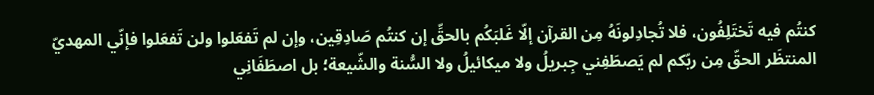كنتُم فيه تَختَلِفُون، فلا تُجادِلونَهُ مِن القرآن إلّا غَلبَكُم بالحقِّ إن كنتُم صَادِقِين، وإن لم تَفعَلوا ولن تَفعَلوا فإنّي المهديّ المنتظَر الحقّ مِن ربّكم لم يَصطَفِني جِبريلُ ولا ميكائيلُ ولا السُّنة والشّيعة؛ بل اصطَفَانِي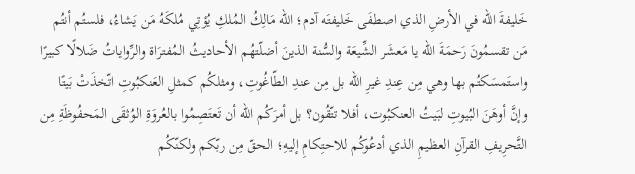خَليفةَ الله في الأرضِ الذي اصطفَى خَليفتَه آدم؛ الله مَالِكُ المُلكِ يُؤتِي مُلكَهُ مَن يَشاءُ، فلستُم أنتُم مَن تقسمُونَ رَحمَةَ الله يا مَعشَر الشِّيعَة والسُّنة الذينَ أضلّتهُم الأحاديثُ المُفترَاة والرِّواياتُ ضَلالًا كبيرًا واستَمسَكتُم بها وهي مِن عِندِ غيرِ الله بل مِن عندِ الطّاغُوتِ، ومثلكُم كمثلِ العَنكبُوتِ اتّخذَتْ بَيتًا وإنَّ أوهَنَ البُيوتِ لبَيتُ العنكبُوت، أفلا تتّقُون؟ بل أمرَكُم الله أن تَعتَصِمُوا بالعُروَةِ الوُثقَى المَحفُوظَةِ مِن التَّحرِيفِ القرآنِ العظيمِ الذي أدعُوكُم للاحتِكامِ إليهِ؛ الحقّ مِن ربّكم ولكنّكُم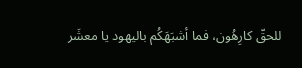للحقّ كارِهُون، فما أشبَهَكُم باليهود يا معشَر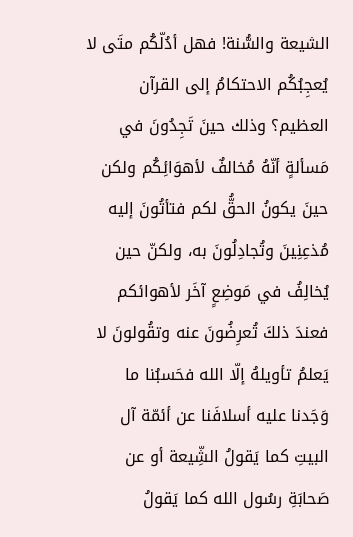الشيعة والسُّنة! فهل أدُلّكُم متَى لا يُعجِبُكُم الاحتكامُ إلى القرآن العظيم؟ وذلك حينَ تَجِدُونَ في مَسألةٍ أنّهُ مُخالفٌ لأهوَائِكُم ولكن حينَ يكونُ الحقُّ لكم فتأتُونَ إليه مُذعِنِينَ وتُجادِلُونَ به، ولكنّ حين يُخالِفُ في مَوضِعٍ آخَر لأهوائكم فعندَ ذلكَ تُعرِضُونَ عنه وتقُولونَ لا يَعلمُ تأويلهُ إلّا الله فحَسبُنا ما وَجَدنا عليه أسلافَنا عن أئمّة آل البيتِ كما يَقولُ الشِّيعة أو عن صَحابَةِ رسُول الله كما يَقولُ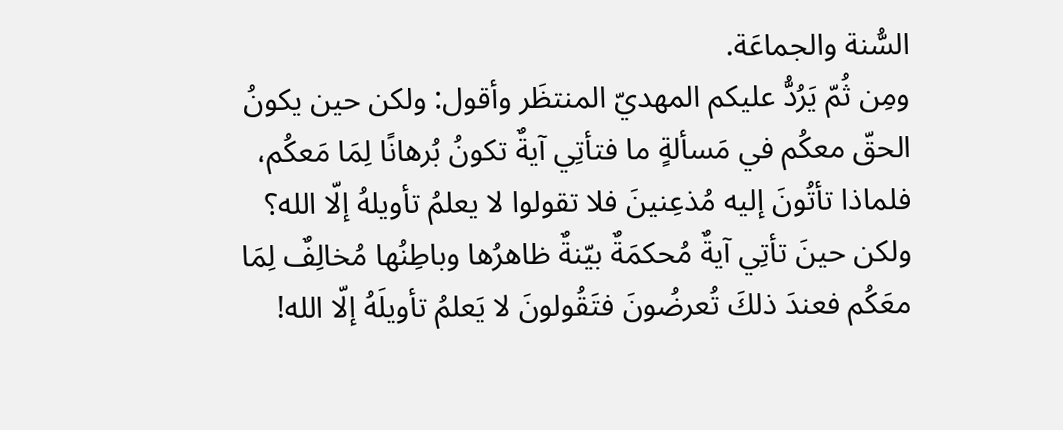السُّنة والجماعَة.
ومِن ثُمّ يَرُدُّ عليكم المهديّ المنتظَر وأقول: ولكن حين يكونُ الحقّ معكُم في مَسألةٍ ما فتأتِي آيةٌ تكونُ بُرهانًا لِمَا مَعكُم، فلماذا تأتُونَ إليه مُذعِنينَ فلا تقولوا لا يعلمُ تأويلهُ إلّا الله؟ ولكن حينَ تأتِي آيةٌ مُحكمَةٌ بيّنةٌ ظاهرُها وباطِنُها مُخالِفٌ لِمَا معَكُم فعندَ ذلكَ تُعرضُونَ فتَقُولونَ لا يَعلمُ تأويلَهُ إلّا الله!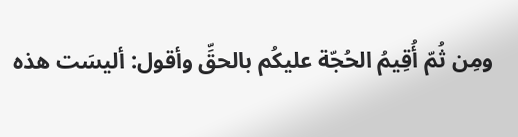ومِن ثُمّ أُقِيمُ الحُجّة عليكُم بالحقِّ وأقول: أليسَت هذه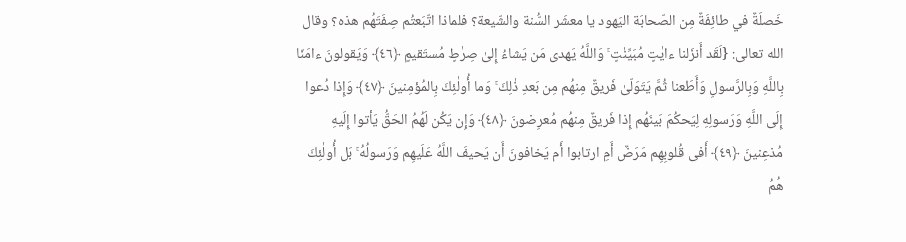خَصلَةٌ في طائِفَةٌ مِن الصّحابَة اليَهود يا معشَر السُّنة والشّيعة؟ فلماذا اتّبَعتُم صِفَتَهُم هذه؟ وقال الله تعالى: {لَقَد أَنزَلنا ءايٰتٍ مُبَيِّنٰتٍ ۚ وَاللَّهُ يَهدى مَن يَشاءُ إِلىٰ صِرٰطٍ مُستَقيمٍ ﴿٤٦﴾ وَيَقولونَ ءامَنّا بِاللَّهِ وَبِالرَّسولِ وَأَطَعنا ثُمَّ يَتَوَلّىٰ فَريقٌ مِنهُم مِن بَعدِ ذٰلِكَ ۚ وَما أُولٰئِكَ بِالمُؤمِنينَ ﴿٤٧﴾ وَإِذا دُعوا إِلَى اللَّهِ وَرَسولِهِ لِيَحكُمَ بَينَهُم إِذا فَريقٌ مِنهُم مُعرِضونَ ﴿٤٨﴾ وَإِن يَكُن لَهُمُ الحَقُّ يَأتوا إِلَيهِ مُذعِنينَ ﴿٤٩﴾ أَفى قُلوبِهِم مَرَضٌ أَمِ ارتابوا أَم يَخافونَ أَن يَحيفَ اللَّهُ عَلَيهِم وَرَسولُهُ ۚ بَل أُولٰئِكَ هُمُ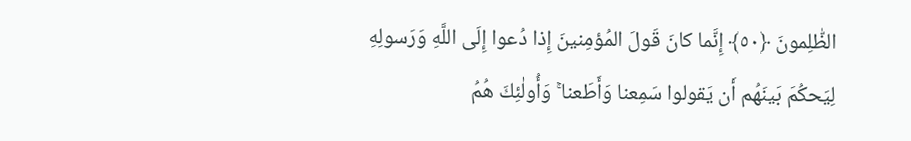الظّٰلِمونَ ﴿٥٠﴾ إِنَّما كانَ قَولَ المُؤمِنينَ إِذا دُعوا إِلَى اللَّهِ وَرَسولِهِ لِيَحكُمَ بَينَهُم أَن يَقولوا سَمِعنا وَأَطَعنا ۚ وَأُولٰئِكَ هُمُ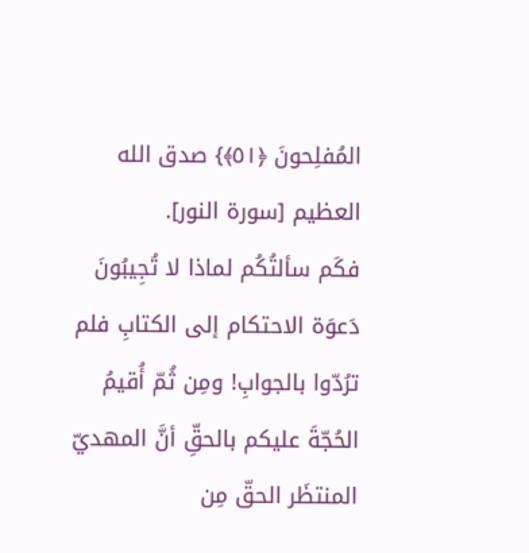المُفلِحونَ ﴿٥١﴾} صدق الله العظيم [سورة النور].
فكَم سألتُكُم لماذا لا تُجِيبُونَ دَعوَة الاحتكام إلى الكتابِ فلم ترُدّوا بالجوابِ! ومِن ثُمّ أُقيمُ الحُجّةَ عليكم بالحقِّ أنَّ المهديّ المنتظَر الحقّ مِن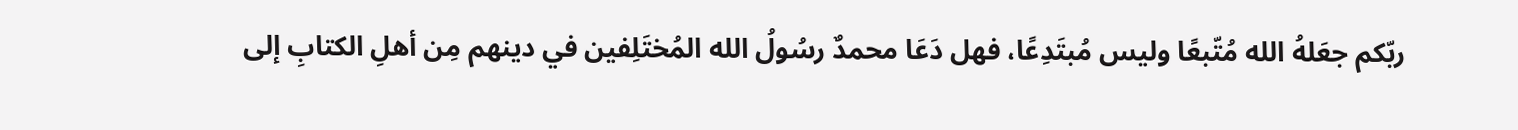ربّكم جعَلهُ الله مُتّبعًا وليس مُبتَدِعًا، فهل دَعَا محمدٌ رسُولُ الله المُختَلِفين في دينهم مِن أهلِ الكتابِ إلى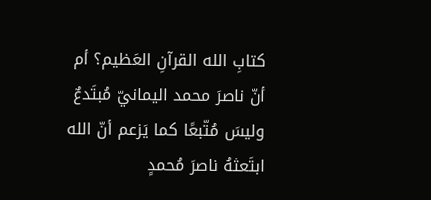كتابِ الله القرآنِ العَظيم؟ أم أنّ ناصرَ محمد اليمانيّ مُبتَدعٌ وليسَ مُتّبعًا كما يَزعم أنّ الله ابتَعثهُ ناصرَ مُحمدٍ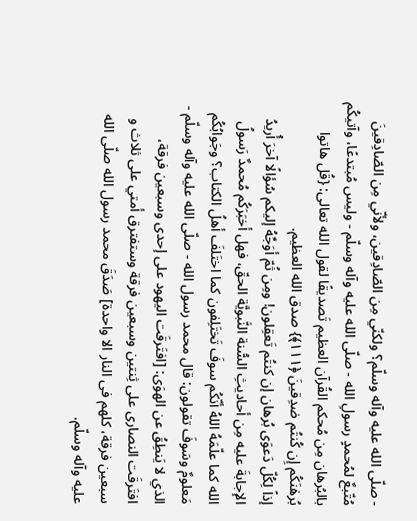- صلّى الله عليه وآله وسلّم؟ ولكنّي مِن الصّادِقين، ولأنّي مِن الصّادِقينَ مُتّبعٌ لمُحمدٍ رسولِ الله - صلّى الله عليه وآله وسلّم - وليس مُبتدعًا، وآتيكُم بالبُرهان مِن مُحكم القُرآن العظيم تَصديقًا لقول الله تعالى: {قُل هاتوا بُرهٰنَكُم إِن كُنتُم صٰدِقينَ ﴿١١١﴾} صدق الله العظيم.
إذاً لِكُلّ دَعوَى بُرهان إن كنتُم تَعقِلون! ومِن ثُمّ أوَجِّهُ إليكم سُؤالًا آخرَ أُريدُ الإجابةَ عليه مِن أحاديثِ السُّنة النَّبويَّة الحقّ، فهل أخبَرَكُم مُحمدٌ رَسولُ الله كما علّمَهُ اللهُ أنّكُم سوفَ تَختَلِفون كما اختَلفَ أهلُ الكتاب؟ وجَوابُكُم مَعلومٌ وسَوفَ تقولون: قال محمد رسول الله - صلّى الله عليه وآله وسلّم - الذي لا يَنطِقُ عن الهوَى: [افتَرقَت اليهود على إحدى وسبعين فرقة، افتَرقَت النصارى على ثِنتين وسبعين فرقة وستفترق أمتي على ثلاث و سبعين فرقة، كلهم فى النار الا واحدة] صَدَقَ محمد رسول الله صلّى الله عليه وآله وسلّم.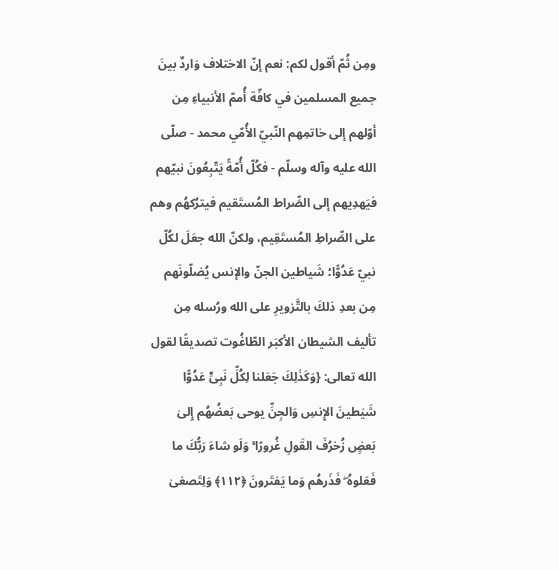ومِن ثُمّ أقول لكم: نعم إنّ الاختلاف وَاردٌ بينَ جميع المسلمين في كافّة أُممّ الأنبياءِ مِن أوّلهم إلى خاتمِهم النّبيّ الأُمّي محمد - صلّى الله عليه وآله وسلّم - فكُلّ أُمّةً يَتّبِعُونَ نبيّهم فيَهدِيهم إلى الصِّراط المُستَقيم فيترُكهُم وهم على الصِّراطِ المُستَقِيم، ولكنّ الله جعَلَ لكُلّ نبيّ عَدُوًّا؛ شَياطين الجنّ والإنس يُضلّونَهم مِن بعدِ ذلكَ بالتَّزويرِ على الله ورُسله مِن تأليف الشيطان الأكبَر الطّاغُوت تصديقًا لقول الله تعالى: {وَكَذٰلِكَ جَعَلنا لِكُلِّ نَبِىٍّ عَدُوًّا شَيٰطينَ الإِنسِ وَالجِنِّ يوحى بَعضُهُم إِلىٰ بَعضٍ زُخرُفَ القَولِ غُرورًا ۚ وَلَو شاءَ رَبُّكَ ما فَعَلوهُ ۖ فَذَرهُم وَما يَفتَرونَ ﴿١١٢﴾ وَلِتَصغىٰ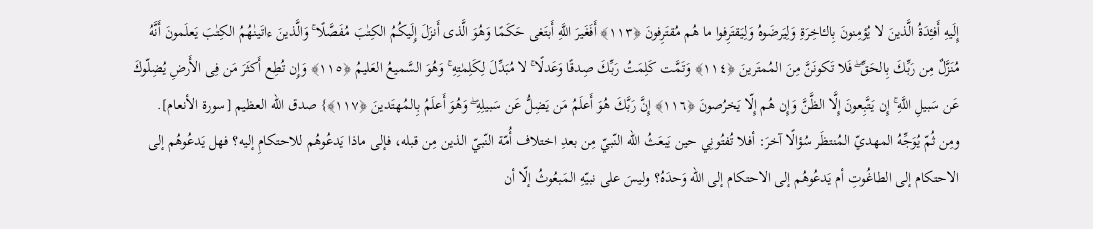إِلَيهِ أَفـِٔدَةُ الَّذينَ لا يُؤمِنونَ بِالـٔاخِرَةِ وَلِيَرضَوهُ وَلِيَقتَرِفوا ما هُم مُقتَرِفونَ ﴿١١٣﴾ أَفَغَيرَ اللَّهِ أَبتَغى حَكَمًا وَهُوَ الَّذى أَنزَلَ إِلَيكُمُ الكِتٰبَ مُفَصَّلًا ۚ وَالَّذينَ ءاتَينٰهُمُ الكِتٰبَ يَعلَمونَ أَنَّهُ مُنَزَّلٌ مِن رَبِّكَ بِالحَقِّ ۖ فَلا تَكونَنَّ مِنَ المُمتَرينَ ﴿١١٤﴾ وَتَمَّت كَلِمَتُ رَبِّكَ صِدقًا وَعَدلًا ۚ لا مُبَدِّلَ لِكَلِمٰتِهِ ۚ وَهُوَ السَّميعُ العَليمُ ﴿١١٥﴾ وَإِن تُطِع أَكثَرَ مَن فِى الأَرضِ يُضِلّوكَ عَن سَبيلِ اللَّهِ ۚ إِن يَتَّبِعونَ إِلَّا الظَّنَّ وَإِن هُم إِلّا يَخرُصونَ ﴿١١٦﴾ إِنَّ رَبَّكَ هُوَ أَعلَمُ مَن يَضِلُّ عَن سَبيلِهِ ۖ وَهُوَ أَعلَمُ بِالمُهتَدينَ ﴿١١٧﴾} صدق الله العظيم [سورة الأنعام].
ومِن ثُمّ يُوَجِّهُ المهديّ المُنتظَر سُؤالًا آخرَ: أفلا تُفتُونِي حين يَبعَثُ الله النّبيّ مِن بعدِ اختلاف أُمّة النّبيّ الذين مِن قبله، فإلى ماذا يَدعُوهُم للاحتكامِ إليه؟ فهل يَدعُوهُم إلى الاحتكام إلى الطاغُوتِ أم يَدعُوهُم إلى الاحتكام إلى الله وَحدَهُ؟ وليسَ على نبيّهِ المَبعُوثُ إلّا أن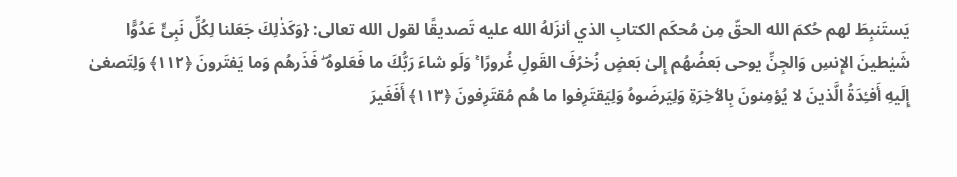يَستَنبِطَ لهم حُكمَ الله الحقّ مِن مُحكَم الكتابِ الذي أنزَلهُ الله عليه تَصديقًا لقول الله تعالى: {وَكَذٰلِكَ جَعَلنا لِكُلِّ نَبِىٍّ عَدُوًّا شَيٰطينَ الإِنسِ وَالجِنِّ يوحى بَعضُهُم إِلىٰ بَعضٍ زُخرُفَ القَولِ غُرورًا ۚ وَلَو شاءَ رَبُّكَ ما فَعَلوهُ ۖ فَذَرهُم وَما يَفتَرونَ ﴿١١٢﴾ وَلِتَصغىٰ إِلَيهِ أَفـِٔدَةُ الَّذينَ لا يُؤمِنونَ بِالـٔاخِرَةِ وَلِيَرضَوهُ وَلِيَقتَرِفوا ما هُم مُقتَرِفونَ ﴿١١٣﴾ أَفَغَيرَ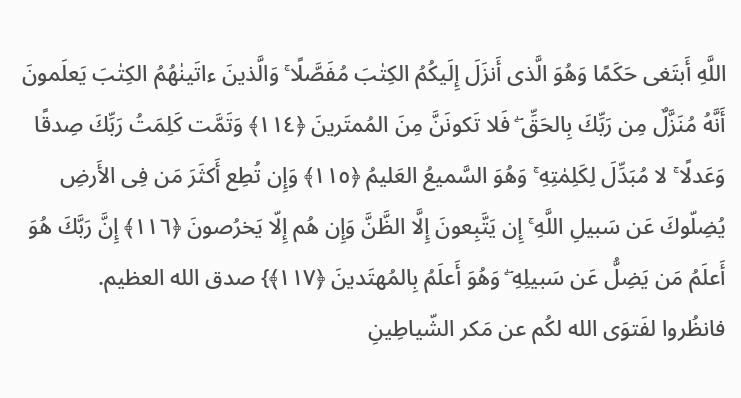اللَّهِ أَبتَغى حَكَمًا وَهُوَ الَّذى أَنزَلَ إِلَيكُمُ الكِتٰبَ مُفَصَّلًا ۚ وَالَّذينَ ءاتَينٰهُمُ الكِتٰبَ يَعلَمونَ أَنَّهُ مُنَزَّلٌ مِن رَبِّكَ بِالحَقِّ ۖ فَلا تَكونَنَّ مِنَ المُمتَرينَ ﴿١١٤﴾ وَتَمَّت كَلِمَتُ رَبِّكَ صِدقًا وَعَدلًا ۚ لا مُبَدِّلَ لِكَلِمٰتِهِ ۚ وَهُوَ السَّميعُ العَليمُ ﴿١١٥﴾ وَإِن تُطِع أَكثَرَ مَن فِى الأَرضِ يُضِلّوكَ عَن سَبيلِ اللَّهِ ۚ إِن يَتَّبِعونَ إِلَّا الظَّنَّ وَإِن هُم إِلّا يَخرُصونَ ﴿١١٦﴾ إِنَّ رَبَّكَ هُوَ أَعلَمُ مَن يَضِلُّ عَن سَبيلِهِ ۖ وَهُوَ أَعلَمُ بِالمُهتَدينَ ﴿١١٧﴾} صدق الله العظيم.
فانظُروا لفَتوَى الله لكُم عن مَكر الشّياطِينِ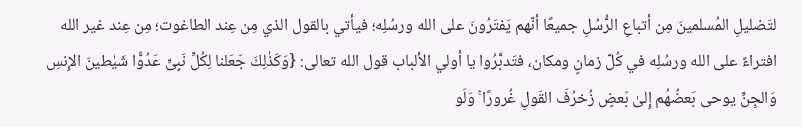لتَضليلِ المُسلمينَ مِن أتباعِ الرُّسُلِ جميعًا أنّهم يَفتَرُونَ على الله ورسُلِه؛ فيأتي بالقول الذي مِن عِند الطاغوت؛ مِن عِند غير الله افتراءً على الله ورسُلِه في كُلّ زمانٍ ومكان، فتَدبَّرُوا يا أولي الألباب قول الله تعالى: {وَكَذٰلِكَ جَعَلنا لِكُلِّ نَبِىٍّ عَدُوًّا شَيٰطينَ الإِنسِ وَالجِنِّ يوحى بَعضُهُم إِلىٰ بَعضٍ زُخرُفَ القَولِ غُرورًا ۚ وَلَو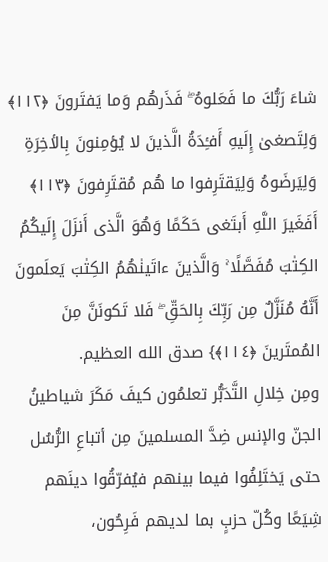شاءَ رَبُّكَ ما فَعَلوهُ ۖ فَذَرهُم وَما يَفتَرونَ ﴿١١٢﴾ وَلِتَصغىٰ إِلَيهِ أَفـِٔدَةُ الَّذينَ لا يُؤمِنونَ بِالـٔاخِرَةِ وَلِيَرضَوهُ وَلِيَقتَرِفوا ما هُم مُقتَرِفونَ ﴿١١٣﴾ أَفَغَيرَ اللَّهِ أَبتَغى حَكَمًا وَهُوَ الَّذى أَنزَلَ إِلَيكُمُ الكِتٰبَ مُفَصَّلًا ۚ وَالَّذينَ ءاتَينٰهُمُ الكِتٰبَ يَعلَمونَ أَنَّهُ مُنَزَّلٌ مِن رَبِّكَ بِالحَقِّ ۖ فَلا تَكونَنَّ مِنَ المُمتَرينَ ﴿١١٤﴾} صدق الله العظيم.
ومِن خِلالِ التَّدَبُّر تعلمُون كيفَ مَكَرَ شياطينُ الجنّ والإنس ضِدَّ المسلمينَ مِن أتباعِ الرُّسُل حتى يَختَلِفُوا فيما بينهم فيُفرّقُوا دينَهم شِيَعًا وكُلّ حزبٍ بما لديهم فَرِحُون،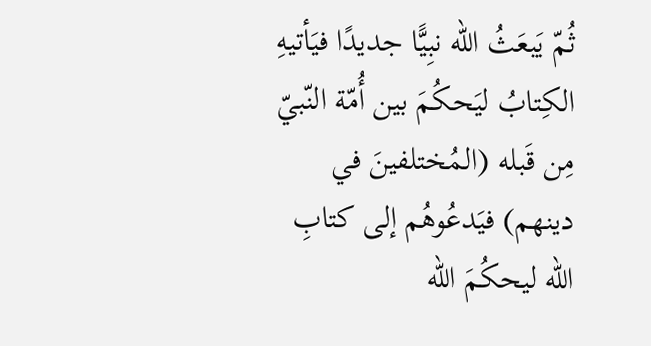ثُمّ يَبعَثُ الله نبِيًّا جديدًا فيَأتيهِ الكِتابُ ليَحكُمَ بين أُمّة النّبيّ مِن قَبله (المُختلفينَ في دينهم) فيَدعُوهُم إلى كتابِ الله ليحكُمَ الله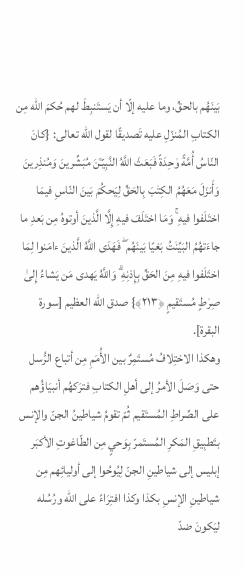بَينَهُم بالحقِّ، وما عليه إلّا أن يَستَنبِطَ لهم حُكمَ الله مِن الكتابِ المُنزّلِ عليه تَصديقًا لقول الله تعالى: {كانَ النّاسُ أُمَّةً وٰحِدَةً فَبَعَثَ اللَّهُ النَّبِيّـۧنَ مُبَشِّرينَ وَمُنذِرينَ وَأَنزَلَ مَعَهُمُ الكِتٰبَ بِالحَقِّ لِيَحكُمَ بَينَ النّاسِ فيمَا اختَلَفوا فيهِ ۚ وَمَا اختَلَفَ فيهِ إِلَّا الَّذينَ أوتوهُ مِن بَعدِ ما جاءَتهُمُ البَيِّنٰتُ بَغيًا بَينَهُم ۖ فَهَدَى اللَّهُ الَّذينَ ءامَنوا لِمَا اختَلَفوا فيهِ مِنَ الحَقِّ بِإِذنِهِ ۗ وَاللَّهُ يَهدى مَن يَشاءُ إِلىٰ صِرٰطٍ مُستَقيمٍ ﴿٢١٣﴾} صدق الله العظيم [سورة البقرة].
وهكذا الاختِلافُ مُستَمِرٌ بين الأُمَمِ مِن أتباع الرُّسل حتى وَصَلَ الأمرُ إلى أهلِ الكتابِ فترَكهُم أنبيَاؤُهم على الصِّراطِ المُستَقيم ثُمّ تقومُ شياطينُ الجنّ والإنس بتَطبِيقِ المَكرِ المُستَمرّ بِوَحيٍ مِن الطّاغوتِ الأكبَر إبليس إلى شياطينِ الجنّ لِيُوحُوا إلى أوليائِهم مِن شياطينِ الإنسِ بكذا وكذا افتِرَاءً على الله ورُسُله ليَكونَ ضدّ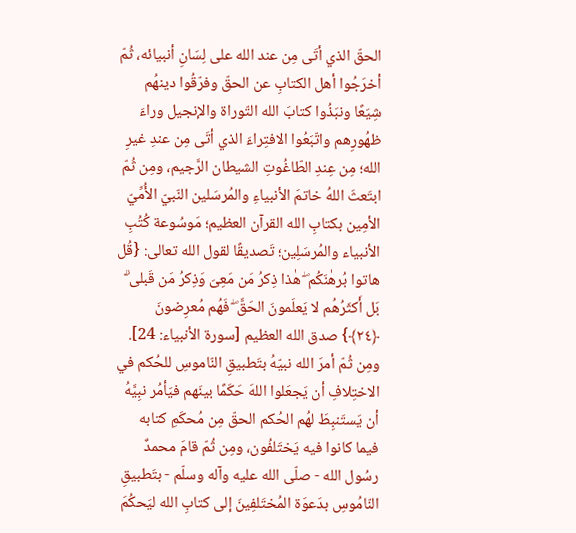الحقّ الذي أتَى مِن عند الله على لِسَانِ أنبيائه، ثُمّ أخرَجُوا أهل الكتابِ عن الحقّ وفرّقُوا دينهُم شِيَعًا ونبَذُوا كتابَ الله التّوراة والإنجيل وراءَ ظهُورِهم واتّبَعُوا الافتِراءَ الذي أتَى مِن عندِ غيرِ الله؛ مِن عِندِ الطّاغُوتِ الشيطان الرَّجيم، ومِن ثُمّ ابتَعثَ اللهُ خاتمَ الأنبياءِ والمُرسَلين النّبيّ الأُمِّيّ الأمِين بكتابِ الله القرآن العظيم؛ مَوسُوعة كُتُبِ الأنبياء والمُرسَلِين؛ تَصديقًا لقول الله تعالى: {قُل هاتوا بُرهٰنَكُم ۖ هٰذا ذِكرُ مَن مَعِىَ وَذِكرُ مَن قَبلى ۗ بَل أَكثَرُهُم لا يَعلَمونَ الحَقَّ ۖ فَهُم مُعرِضونَ ﴿٢٤﴾} صدق الله العظيم [سورة الأنبياء: 24].
ومِن ثُمّ أمرَ الله نبيّهُ بتَطبيقِ النّاموسِ للحُكم في الاختِلافِ أن يَجعَلوا اللهَ حَكَمًا بينَهم فيَأمُر نبِيَّهُ أن يَستَنبِطَ لهُم الحُكم الحقّ مِن مُحكَمِ كتابه فيما كانوا فيه يَختَلفُون، ومِن ثُمّ قامَ محمدٌ رسُول الله - صلّى الله عليه وآله وسلّم - بتَطبيقِ النّامُوسِ بدَعوَة المُختَلفِينَ إلى كتابِ الله ليَحكُمَ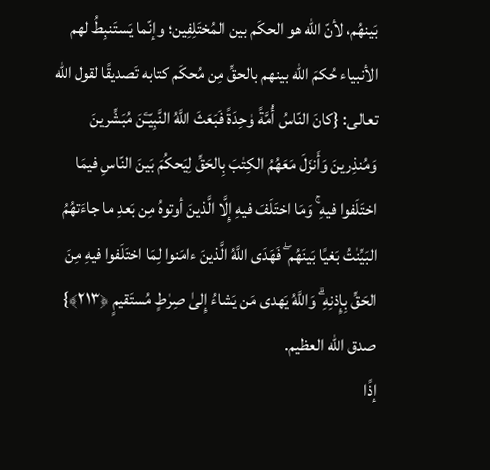بَينهُم، لأنّ الله هو الحكَم بين المُختَلِفِين؛ وإنّما يَستَنبِطُ لهم الأنبياء حُكمَ الله بينهم بالحقِّ مِن مُحكَم كتابه تَصديقًا لقول الله تعالى: {كانَ النّاسُ أُمَّةً وٰحِدَةً فَبَعَثَ اللَّهُ النَّبِيّـۧنَ مُبَشِّرينَ وَمُنذِرينَ وَأَنزَلَ مَعَهُمُ الكِتٰبَ بِالحَقِّ لِيَحكُمَ بَينَ النّاسِ فيمَا اختَلَفوا فيهِ ۚ وَمَا اختَلَفَ فيهِ إِلَّا الَّذينَ أوتوهُ مِن بَعدِ ما جاءَتهُمُ البَيِّنٰتُ بَغيًا بَينَهُم ۖ فَهَدَى اللَّهُ الَّذينَ ءامَنوا لِمَا اختَلَفوا فيهِ مِنَ الحَقِّ بِإِذنِهِ ۗ وَاللَّهُ يَهدى مَن يَشاءُ إِلىٰ صِرٰطٍ مُستَقيمٍ ﴿٢١٣﴾} صدق الله العظيم.
إذًا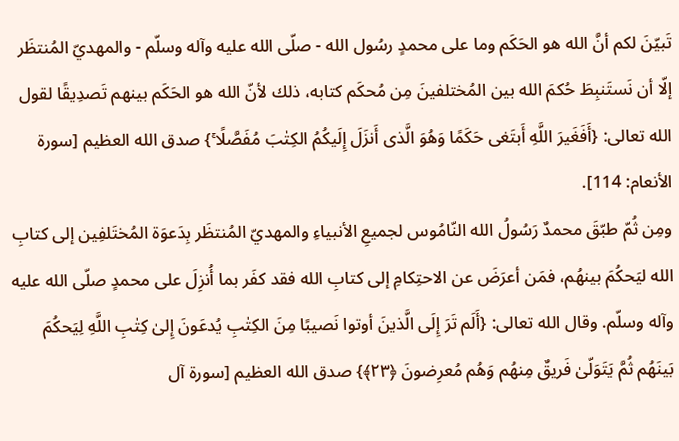تَبيّنَ لكم أنَّ الله هو الحَكَم وما على محمدٍ رسُول الله - صلّى الله عليه وآله وسلّم - والمهديّ المُنتظَر إلّا أن نَستَنبِطَ حُكمَ الله بين المُختلفينَ مِن مُحكَم كتابه، ذلك لأنّ الله هو الحَكَم بينهم تَصدِيقًا لقول الله تعالى: {أَفَغَيرَ اللَّهِ أَبتَغى حَكَمًا وَهُوَ الَّذى أَنزَلَ إِلَيكُمُ الكِتٰبَ مُفَصَّلًا ۚ} صدق الله العظيم [سورة الأنعام: 114].
ومِن ثُمّ طبّقَ محمدٌ رَسُولُ الله النّامُوس لجميعِ الأنبياءِ والمهديّ المُنتظَر بِدَعوَة المُختَلفِين إلى كتابِ الله ليَحكُمَ بينهُم، فمَن أعرَضَ عن الاحتِكامِ إلى كتابِ الله فقد كفَر بما أُنزِلَ على محمدٍ صلّى الله عليه وآله وسلّم. وقال الله تعالى: {أَلَم تَرَ إِلَى الَّذينَ أوتوا نَصيبًا مِنَ الكِتٰبِ يُدعَونَ إِلىٰ كِتٰبِ اللَّهِ لِيَحكُمَ بَينَهُم ثُمَّ يَتَوَلّىٰ فَريقٌ مِنهُم وَهُم مُعرِضونَ ﴿٢٣﴾} صدق الله العظيم [سورة آل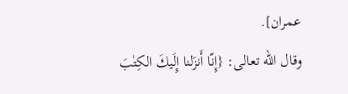عمران].
وقال الله تعالى: {إِنّا أَنزَلنا إِلَيكَ الكِتٰبَ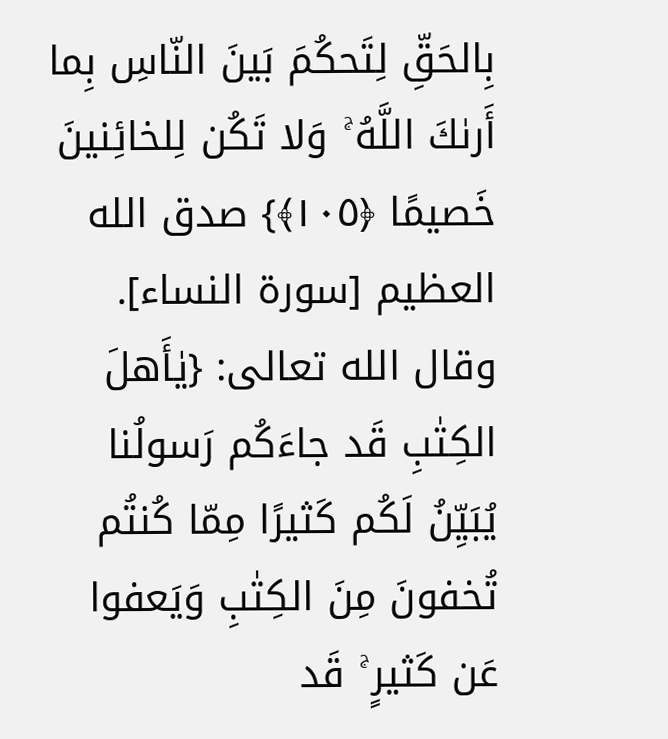بِالحَقِّ لِتَحكُمَ بَينَ النّاسِ بِما أَرىٰكَ اللَّهُ ۚ وَلا تَكُن لِلخائِنينَ خَصيمًا ﴿١٠٥﴾} صدق الله العظيم [سورة النساء].
وقال الله تعالى: {يٰأَهلَ الكِتٰبِ قَد جاءَكُم رَسولُنا يُبَيِّنُ لَكُم كَثيرًا مِمّا كُنتُم تُخفونَ مِنَ الكِتٰبِ وَيَعفوا عَن كَثيرٍ ۚ قَد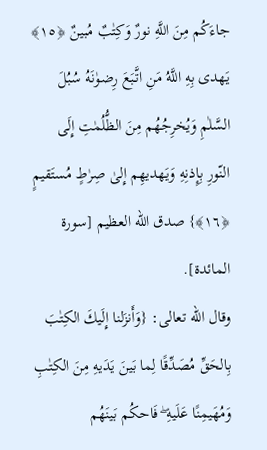جاءَكُم مِنَ اللَّهِ نورٌ وَكِتٰبٌ مُبينٌ ﴿١٥﴾ يَهدى بِهِ اللَّهُ مَنِ اتَّبَعَ رِضوٰنَهُ سُبُلَ السَّلٰمِ وَيُخرِجُهُم مِنَ الظُّلُمٰتِ إِلَى النّورِ بِإِذنِهِ وَيَهديهِم إِلىٰ صِرٰطٍ مُستَقيمٍ ﴿١٦﴾} صدق الله العظيم [سورة المائدة].
وقال الله تعالى: {وَأَنزَلنا إِلَيكَ الكِتٰبَ بِالحَقِّ مُصَدِّقًا لِما بَينَ يَدَيهِ مِنَ الكِتٰبِ وَمُهَيمِنًا عَلَيهِ ۖ فَاحكُم بَينَهُم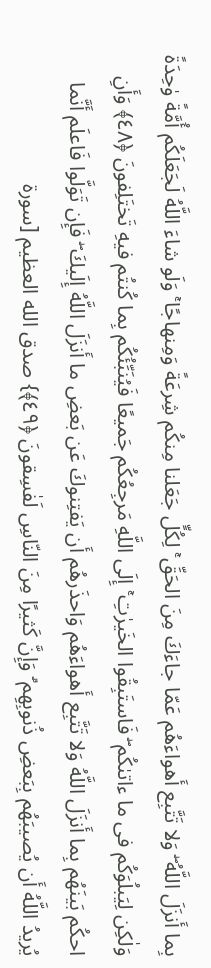بِما أَنزَلَ اللَّهُ ۖ وَلا تَتَّبِع أَهواءَهُم عَمّا جاءَكَ مِنَ الحَقِّ ۚ لِكُلٍّ جَعَلنا مِنكُم شِرعَةً وَمِنهاجًا ۚ وَلَو شاءَ اللَّهُ لَجَعَلَكُم أُمَّةً وٰحِدَةً وَلٰكِن لِيَبلُوَكُم فى ما ءاتىٰكُم ۖ فَاستَبِقُوا الخَيرٰتِ ۚ إِلَى اللَّهِ مَرجِعُكُم جَميعًا فَيُنَبِّئُكُم بِما كُنتُم فيهِ تَختَلِفونَ ﴿٤٨﴾ وَأَنِ احكُم بَينَهُم بِما أَنزَلَ اللَّهُ وَلا تَتَّبِع أَهواءَهُم وَاحذَرهُم أَن يَفتِنوكَ عَن بَعضِ ما أَنزَلَ اللَّهُ إِلَيكَ ۖ فَإِن تَوَلَّوا فَاعلَم أَنَّما يُريدُ اللَّهُ أَن يُصيبَهُم بِبَعضِ ذُنوبِهِم ۗ وَإِنَّ كَثيرًا مِنَ النّاسِ لَفٰسِقونَ ﴿٤٩﴾} صدق الله العظيم [سورة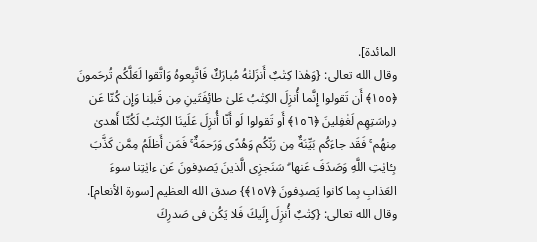المائدة].
وقال الله تعالى: {وَهٰذا كِتٰبٌ أَنزَلنٰهُ مُبارَكٌ فَاتَّبِعوهُ وَاتَّقوا لَعَلَّكُم تُرحَمونَ ﴿١٥٥﴾ أَن تَقولوا إِنَّما أُنزِلَ الكِتٰبُ عَلىٰ طائِفَتَينِ مِن قَبلِنا وَإِن كُنّا عَن دِراسَتِهِم لَغٰفِلينَ ﴿١٥٦﴾ أَو تَقولوا لَو أَنّا أُنزِلَ عَلَينَا الكِتٰبُ لَكُنّا أَهدىٰ مِنهُم ۚ فَقَد جاءَكُم بَيِّنَةٌ مِن رَبِّكُم وَهُدًى وَرَحمَةٌ ۚ فَمَن أَظلَمُ مِمَّن كَذَّبَ بِـٔايٰتِ اللَّهِ وَصَدَفَ عَنها ۗ سَنَجزِى الَّذينَ يَصدِفونَ عَن ءايٰتِنا سوءَ العَذابِ بِما كانوا يَصدِفونَ ﴿١٥٧﴾} صدق الله العظيم [سورة الأنعام].
وقال الله تعالى: {كِتٰبٌ أُنزِلَ إِلَيكَ فَلا يَكُن فى صَدرِكَ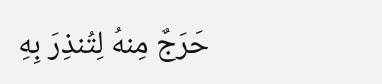حَرَجٌ مِنهُ لِتُنذِرَ بِهِ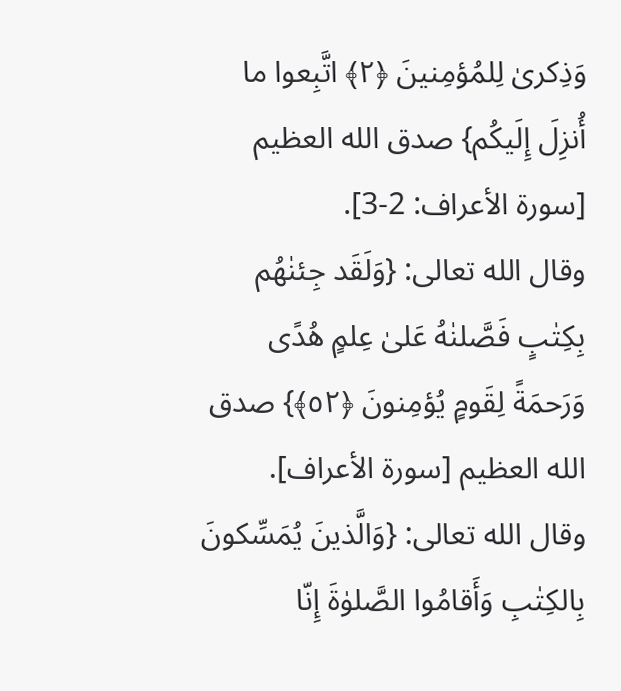وَذِكرىٰ لِلمُؤمِنينَ ﴿٢﴾ اتَّبِعوا ما أُنزِلَ إِلَيكُم} صدق الله العظيم [سورة الأعراف: 2-3].
وقال الله تعالى: {وَلَقَد جِئنٰهُم بِكِتٰبٍ فَصَّلنٰهُ عَلىٰ عِلمٍ هُدًى وَرَحمَةً لِقَومٍ يُؤمِنونَ ﴿٥٢﴾} صدق الله العظيم [سورة الأعراف].
وقال الله تعالى: {وَالَّذينَ يُمَسِّكونَ بِالكِتٰبِ وَأَقامُوا الصَّلوٰةَ إِنّا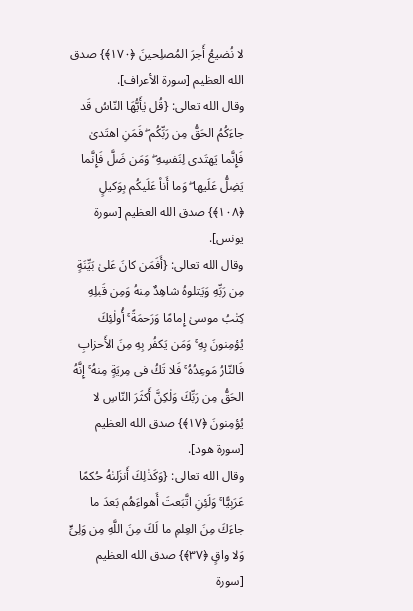لا نُضيعُ أَجرَ المُصلِحينَ ﴿١٧٠﴾} صدق الله العظيم [سورة الأعراف].
وقال الله تعالى: {قُل يٰأَيُّهَا النّاسُ قَد جاءَكُمُ الحَقُّ مِن رَبِّكُم ۖ فَمَنِ اهتَدىٰ فَإِنَّما يَهتَدى لِنَفسِهِ ۖ وَمَن ضَلَّ فَإِنَّما يَضِلُّ عَلَيها ۖ وَما أَنا۠ عَلَيكُم بِوَكيلٍ ﴿١٠٨﴾} صدق الله العظيم [سورة يونس].
وقال الله تعالى: {أَفَمَن كانَ عَلىٰ بَيِّنَةٍ مِن رَبِّهِ وَيَتلوهُ شاهِدٌ مِنهُ وَمِن قَبلِهِ كِتٰبُ موسىٰ إِمامًا وَرَحمَةً ۚ أُولٰئِكَ يُؤمِنونَ بِهِ ۚ وَمَن يَكفُر بِهِ مِنَ الأَحزابِ فَالنّارُ مَوعِدُهُ ۚ فَلا تَكُ فى مِريَةٍ مِنهُ ۚ إِنَّهُ الحَقُّ مِن رَبِّكَ وَلٰكِنَّ أَكثَرَ النّاسِ لا يُؤمِنونَ ﴿١٧﴾} صدق الله العظيم [سورة هود].
وقال الله تعالى: {وَكَذٰلِكَ أَنزَلنٰهُ حُكمًا عَرَبِيًّا ۚ وَلَئِنِ اتَّبَعتَ أَهواءَهُم بَعدَ ما جاءَكَ مِنَ العِلمِ ما لَكَ مِنَ اللَّهِ مِن وَلِىٍّ وَلا واقٍ ﴿٣٧﴾} صدق الله العظيم [سورة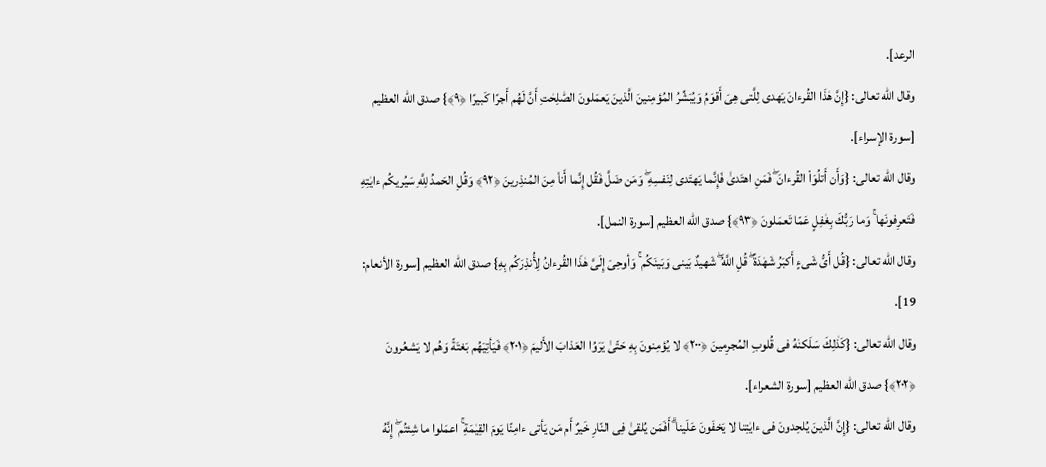الرعد].
وقال الله تعالى: {إِنَّ هٰذَا القُرءانَ يَهدى لِلَّتى هِىَ أَقوَمُ وَيُبَشِّرُ المُؤمِنينَ الَّذينَ يَعمَلونَ الصّٰلِحٰتِ أَنَّ لَهُم أَجرًا كَبيرًا ﴿٩﴾} صدق الله العظيم [سورة الإسراء].
وقال الله تعالى: {وَأَن أَتلُوَا۟ القُرءانَ ۖ فَمَنِ اهتَدىٰ فَإِنَّما يَهتَدى لِنَفسِهِ ۖ وَمَن ضَلَّ فَقُل إِنَّما أَنا۠ مِنَ المُنذِرينَ ﴿٩٢﴾ وَقُلِ الحَمدُ لِلَّهِ سَيُريكُم ءايٰتِهِ فَتَعرِفونَها ۚ وَما رَبُّكَ بِغٰفِلٍ عَمّا تَعمَلونَ ﴿٩٣﴾} صدق الله العظيم [سورة النمل].
وقال الله تعالى: {قُل أَىُّ شَىءٍ أَكبَرُ شَهٰدَةً ۖ قُلِ اللَّهُ ۖ شَهيدٌ بَينى وَبَينَكُم ۚ وَأوحِىَ إِلَىَّ هٰذَا القُرءانُ لِأُنذِرَكُم بِهِ} صدق الله العظيم [سورة الأنعام: 19].
وقال الله تعالى: {كَذٰلِكَ سَلَكنٰهُ فى قُلوبِ المُجرِمينَ ﴿٢٠٠﴾ لا يُؤمِنونَ بِهِ حَتّىٰ يَرَوُا العَذابَ الأَليمَ ﴿٢٠١﴾ فَيَأتِيَهُم بَغتَةً وَهُم لا يَشعُرونَ ﴿٢٠٢﴾} صدق الله العظيم [سورة الشعراء].
وقال الله تعالى: {إِنَّ الَّذينَ يُلحِدونَ فى ءايٰتِنا لا يَخفَونَ عَلَينا ۗ أَفَمَن يُلقىٰ فِى النّارِ خَيرٌ أَم مَن يَأتى ءامِنًا يَومَ القِيٰمَةِ ۚ اعمَلوا ما شِئتُم ۖ إِنَّهُ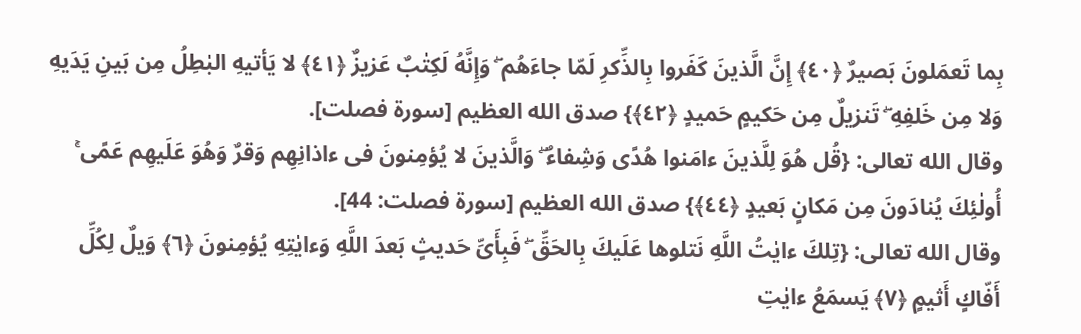بِما تَعمَلونَ بَصيرٌ ﴿٤٠﴾ إِنَّ الَّذينَ كَفَروا بِالذِّكرِ لَمّا جاءَهُم ۖ وَإِنَّهُ لَكِتٰبٌ عَزيزٌ ﴿٤١﴾ لا يَأتيهِ البٰطِلُ مِن بَينِ يَدَيهِ وَلا مِن خَلفِهِ ۖ تَنزيلٌ مِن حَكيمٍ حَميدٍ ﴿٤٢﴾} صدق الله العظيم [سورة فصلت].
وقال الله تعالى: {قُل هُوَ لِلَّذينَ ءامَنوا هُدًى وَشِفاءٌ ۖ وَالَّذينَ لا يُؤمِنونَ فى ءاذانِهِم وَقرٌ وَهُوَ عَلَيهِم عَمًى ۚ أُولٰئِكَ يُنادَونَ مِن مَكانٍ بَعيدٍ ﴿٤٤﴾} صدق الله العظيم [سورة فصلت: 44].
وقال الله تعالى: {تِلكَ ءايٰتُ اللَّهِ نَتلوها عَلَيكَ بِالحَقِّ ۖ فَبِأَىِّ حَديثٍ بَعدَ اللَّهِ وَءايٰتِهِ يُؤمِنونَ ﴿٦﴾ وَيلٌ لِكُلِّ أَفّاكٍ أَثيمٍ ﴿٧﴾ يَسمَعُ ءايٰتِ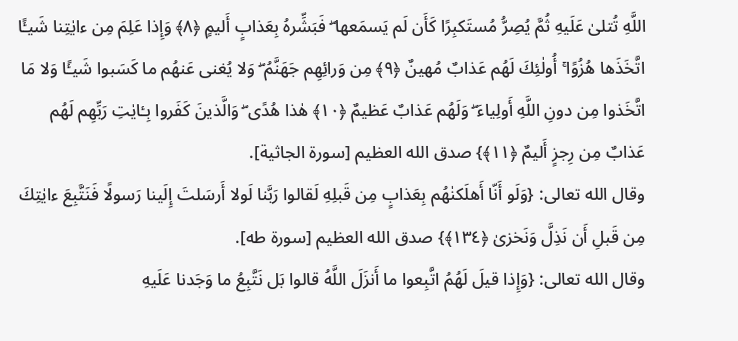اللَّهِ تُتلىٰ عَلَيهِ ثُمَّ يُصِرُّ مُستَكبِرًا كَأَن لَم يَسمَعها ۖ فَبَشِّرهُ بِعَذابٍ أَليمٍ ﴿٨﴾ وَإِذا عَلِمَ مِن ءايٰتِنا شَيـًٔا اتَّخَذَها هُزُوًا ۚ أُولٰئِكَ لَهُم عَذابٌ مُهينٌ ﴿٩﴾ مِن وَرائِهِم جَهَنَّمُ ۖ وَلا يُغنى عَنهُم ما كَسَبوا شَيـًٔا وَلا مَا اتَّخَذوا مِن دونِ اللَّهِ أَولِياءَ ۖ وَلَهُم عَذابٌ عَظيمٌ ﴿١٠﴾ هٰذا هُدًى ۖ وَالَّذينَ كَفَروا بِـٔايٰتِ رَبِّهِم لَهُم عَذابٌ مِن رِجزٍ أَليمٌ ﴿١١﴾} صدق الله العظيم [سورة الجاثية].
وقال الله تعالى: {وَلَو أَنّا أَهلَكنٰهُم بِعَذابٍ مِن قَبلِهِ لَقالوا رَبَّنا لَولا أَرسَلتَ إِلَينا رَسولًا فَنَتَّبِعَ ءايٰتِكَ مِن قَبلِ أَن نَذِلَّ وَنَخزىٰ ﴿١٣٤﴾} صدق الله العظيم [سورة طه].
وقال الله تعالى: {وَإِذا قيلَ لَهُمُ اتَّبِعوا ما أَنزَلَ اللَّهُ قالوا بَل نَتَّبِعُ ما وَجَدنا عَلَيهِ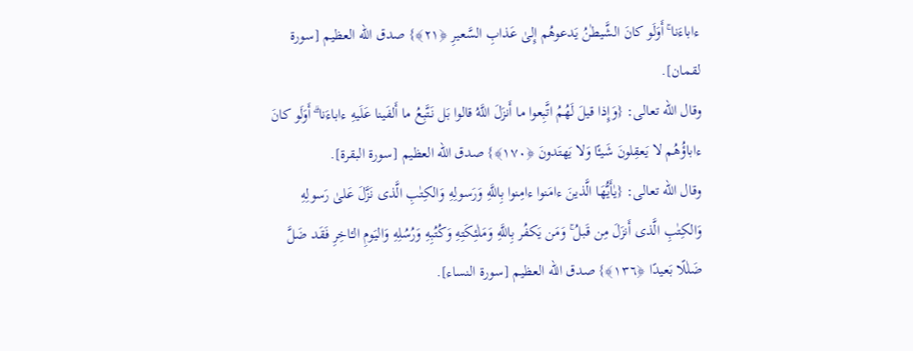ءاباءَنا ۚ أَوَلَو كانَ الشَّيطٰنُ يَدعوهُم إِلىٰ عَذابِ السَّعيرِ ﴿٢١﴾} صدق الله العظيم [سورة لقمان].
وقال الله تعالى: {وَإِذا قيلَ لَهُمُ اتَّبِعوا ما أَنزَلَ اللَّهُ قالوا بَل نَتَّبِعُ ما أَلفَينا عَلَيهِ ءاباءَنا ۗ أَوَلَو كانَ ءاباؤُهُم لا يَعقِلونَ شَيـًٔا وَلا يَهتَدونَ ﴿١٧٠﴾} صدق الله العظيم [سورة البقرة].
وقال الله تعالى: {يٰأَيُّهَا الَّذينَ ءامَنوا ءامِنوا بِاللَّهِ وَرَسولِهِ وَالكِتٰبِ الَّذى نَزَّلَ عَلىٰ رَسولِهِ وَالكِتٰبِ الَّذى أَنزَلَ مِن قَبلُ ۚ وَمَن يَكفُر بِاللَّهِ وَمَلٰئِكَتِهِ وَكُتُبِهِ وَرُسُلِهِ وَاليَومِ الـٔاخِرِ فَقَد ضَلَّ ضَلٰلًا بَعيدًا ﴿١٣٦﴾} صدق الله العظيم [سورة النساء].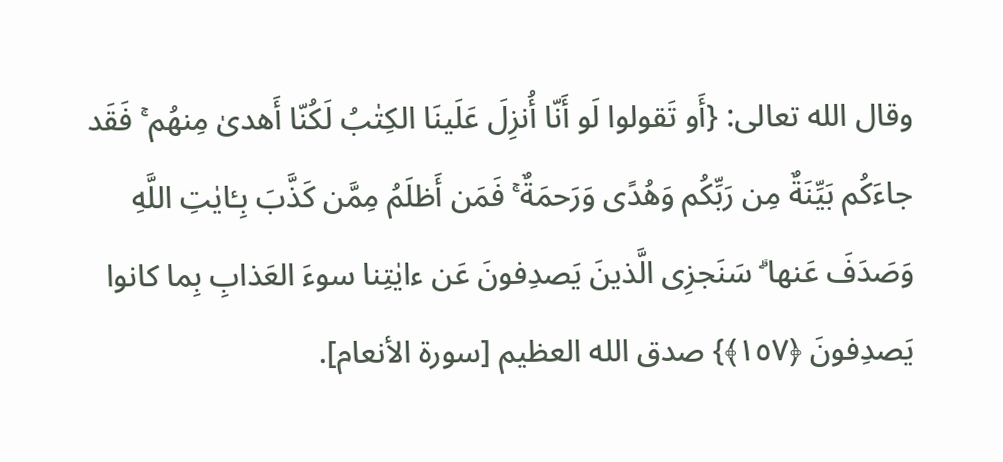وقال الله تعالى: {أَو تَقولوا لَو أَنّا أُنزِلَ عَلَينَا الكِتٰبُ لَكُنّا أَهدىٰ مِنهُم ۚ فَقَد جاءَكُم بَيِّنَةٌ مِن رَبِّكُم وَهُدًى وَرَحمَةٌ ۚ فَمَن أَظلَمُ مِمَّن كَذَّبَ بِـٔايٰتِ اللَّهِ وَصَدَفَ عَنها ۗ سَنَجزِى الَّذينَ يَصدِفونَ عَن ءايٰتِنا سوءَ العَذابِ بِما كانوا يَصدِفونَ ﴿١٥٧﴾} صدق الله العظيم [سورة الأنعام].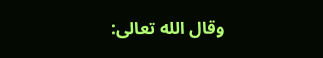وقال الله تعالى: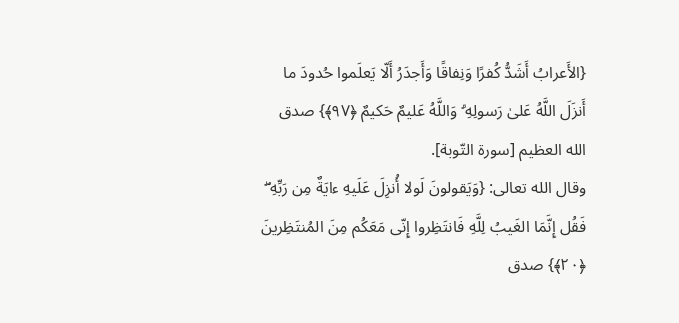{الأَعرابُ أَشَدُّ كُفرًا وَنِفاقًا وَأَجدَرُ أَلّا يَعلَموا حُدودَ ما أَنزَلَ اللَّهُ عَلىٰ رَسولِهِ ۗ وَاللَّهُ عَليمٌ حَكيمٌ ﴿٩٧﴾} صدق الله العظيم [سورة التّوبة].
وقال الله تعالى: {وَيَقولونَ لَولا أُنزِلَ عَلَيهِ ءايَةٌ مِن رَبِّهِ ۖ فَقُل إِنَّمَا الغَيبُ لِلَّهِ فَانتَظِروا إِنّى مَعَكُم مِنَ المُنتَظِرينَ ﴿٢٠﴾} صدق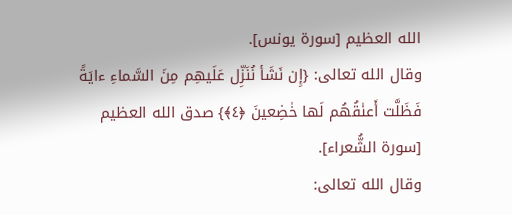الله العظيم [سورة يونس].
وقال الله تعالى: {إِن نَشَأ نُنَزِّل عَلَيهِم مِنَ السَّماءِ ءايَةً فَظَلَّت أَعنٰقُهُم لَها خٰضِعينَ ﴿٤﴾} صدق الله العظيم [سورة الشُّعراء].
وقال الله تعالى: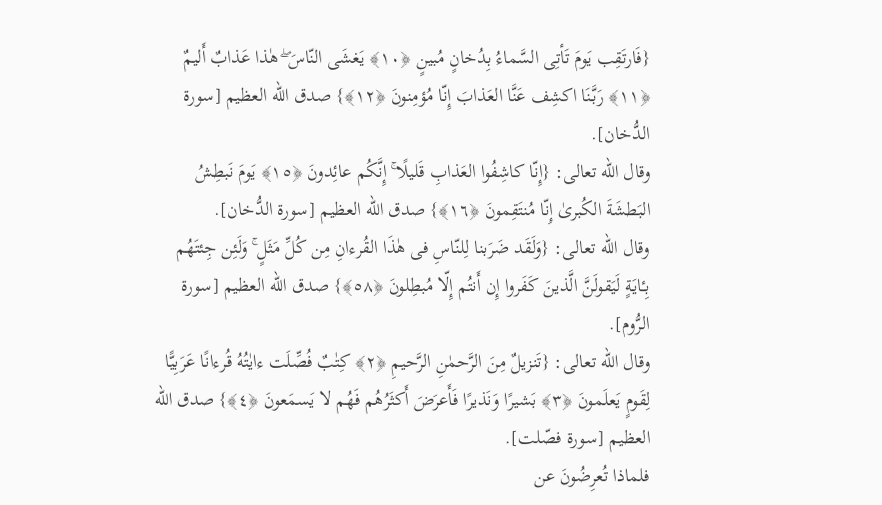{فَارتَقِب يَومَ تَأتِى السَّماءُ بِدُخانٍ مُبينٍ ﴿١٠﴾ يَغشَى النّاسَ ۖ هٰذا عَذابٌ أَليمٌ ﴿١١﴾ رَبَّنَا اكشِف عَنَّا العَذابَ إِنّا مُؤمِنونَ ﴿١٢﴾} صدق الله العظيم [سورة الدُّخان].
وقال الله تعالى: {إِنّا كاشِفُوا العَذابِ قَليلًا ۚ إِنَّكُم عائِدونَ ﴿١٥﴾ يَومَ نَبطِشُ البَطشَةَ الكُبرىٰ إِنّا مُنتَقِمونَ ﴿١٦﴾} صدق الله العظيم [سورة الدُّخان].
وقال الله تعالى: {وَلَقَد ضَرَبنا لِلنّاسِ فى هٰذَا القُرءانِ مِن كُلِّ مَثَلٍ ۚ وَلَئِن جِئتَهُم بِـٔايَةٍ لَيَقولَنَّ الَّذينَ كَفَروا إِن أَنتُم إِلّا مُبطِلونَ ﴿٥٨﴾} صدق الله العظيم [سورة الرُّوم].
وقال الله تعالى: {تَنزيلٌ مِنَ الرَّحمٰنِ الرَّحيمِ ﴿٢﴾ كِتٰبٌ فُصِّلَت ءايٰتُهُ قُرءانًا عَرَبِيًّا لِقَومٍ يَعلَمونَ ﴿٣﴾ بَشيرًا وَنَذيرًا فَأَعرَضَ أَكثَرُهُم فَهُم لا يَسمَعونَ ﴿٤﴾} صدق الله العظيم [سورة فصّلت].
فلماذا تُعرِضُونَ عن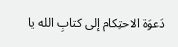دَعوَة الاحتِكام إلى كتابِ الله يا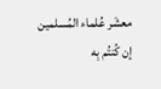معشَر عُلماء المُسلمين إن كُنتُم بِه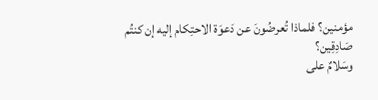مؤمنين؟ فلماذا تُعرضُونَ عن دَعوَة الاحتِكام إليه إن كنتُم صَادِقِين؟
وسَلامٌ على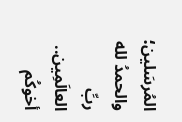المُرسَلين؛ والحمدُ لله ربِّ العالَمِين..
أخوكُم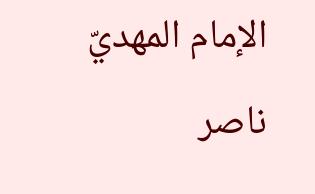الإمام المهديّ ناصر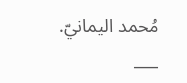مُحمد اليمانيّ.
___